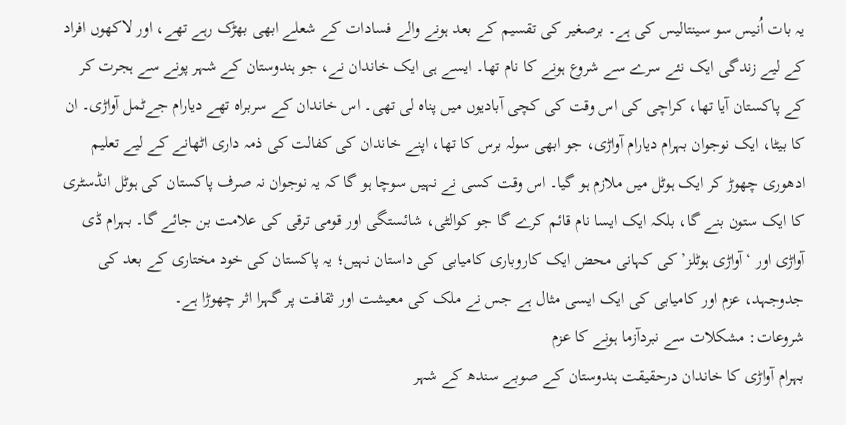یہ بات اُنیس سو سینتالیس کی ہے۔ برصغیر کی تقسیم کے بعد ہونے والے فسادات کے شعلے ابھی بھڑک رہے تھے، اور لاکھوں افراد کے لیے زندگی ایک نئے سرے سے شروع ہونے کا نام تھا۔ ایسے ہی ایک خاندان نے، جو ہندوستان کے شہر پونے سے ہجرت کر کے پاکستان آیا تھا، کراچی کی اس وقت کی کچی آبادیوں میں پناہ لی تھی۔ اس خاندان کے سربراہ تھے دیارام جےٹمل آواڑی۔ ان کا بیٹا، ایک نوجوان بہرام دیارام آواڑی، جو ابھی سولہ برس کا تھا، اپنے خاندان کی کفالت کی ذمہ داری اٹھانے کے لیے تعلیم ادھوری چھوڑ کر ایک ہوٹل میں ملازم ہو گیا۔ اس وقت کسی نے نہیں سوچا ہو گا کہ یہ نوجوان نہ صرف پاکستان کی ہوٹل انڈسٹری کا ایک ستون بنے گا، بلکہ ایک ایسا نام قائم کرے گا جو کوالٹی، شائستگی اور قومی ترقی کی علامت بن جائے گا۔ بہرام ڈی آواڑی اور ‘آواڑی ہوٹلز’ کی کہانی محض ایک کاروباری کامیابی کی داستان نہیں؛ یہ پاکستان کی خود مختاری کے بعد کی جدوجہد، عزم اور کامیابی کی ایک ایسی مثال ہے جس نے ملک کی معیشت اور ثقافت پر گہرا اثر چھوڑا ہے۔
شروعات: مشکلات سے نبردآزما ہونے کا عزم
بہرام آواڑی کا خاندان درحقیقت ہندوستان کے صوبے سندھ کے شہر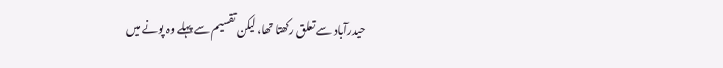حیدرآباد سے تعلق رکھتا تھا، لیکن تقسیم سے پہلے وہ پونے میں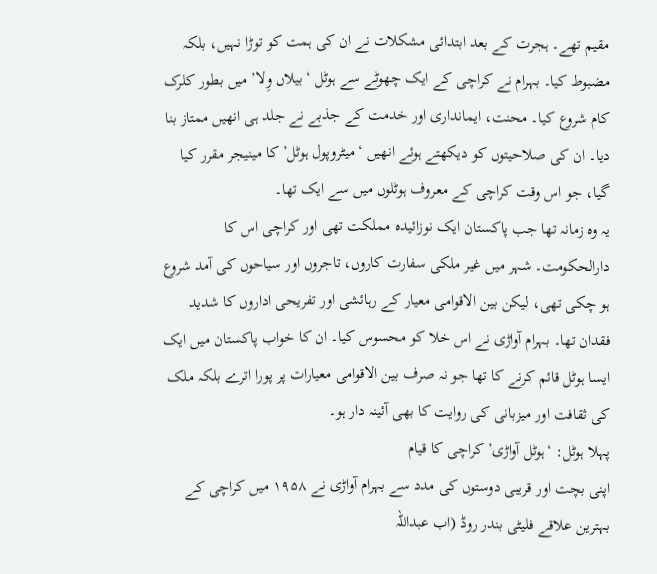مقیم تھے۔ ہجرت کے بعد ابتدائی مشکلات نے ان کی ہمت کو توڑا نہیں، بلکہ مضبوط کیا۔ بہرام نے کراچی کے ایک چھوٹے سے ہوٹل ‘بیلاں وِلا’ میں بطور کلرک کام شروع کیا۔ محنت، ایمانداری اور خدمت کے جذبے نے جلد ہی انھیں ممتاز بنا دیا۔ ان کی صلاحیتوں کو دیکھتے ہوئے انھیں ‘میٹروپول ہوٹل’ کا مینیجر مقرر کیا گیا، جو اس وقت کراچی کے معروف ہوٹلوں میں سے ایک تھا۔
یہ وہ زمانہ تھا جب پاکستان ایک نوزائیدہ مملکت تھی اور کراچی اس کا دارالحکومت۔ شہر میں غیر ملکی سفارت کاروں، تاجروں اور سیاحوں کی آمد شروع ہو چکی تھی، لیکن بین الاقوامی معیار کے رہائشی اور تفریحی اداروں کا شدید فقدان تھا۔ بہرام آواڑی نے اس خلا کو محسوس کیا۔ ان کا خواب پاکستان میں ایک ایسا ہوٹل قائم کرنے کا تھا جو نہ صرف بین الاقوامی معیارات پر پورا اترے بلکہ ملک کی ثقافت اور میزبانی کی روایت کا بھی آئینہ دار ہو۔
پہلا ہوٹل: ‘ہوٹل آواڑی’ کراچی کا قیام
اپنی بچت اور قریبی دوستوں کی مدد سے بہرام آواڑی نے ۱۹۵۸ میں کراچی کے بہترین علاقے فلیٹی بندر روڈ (اب عبداللہ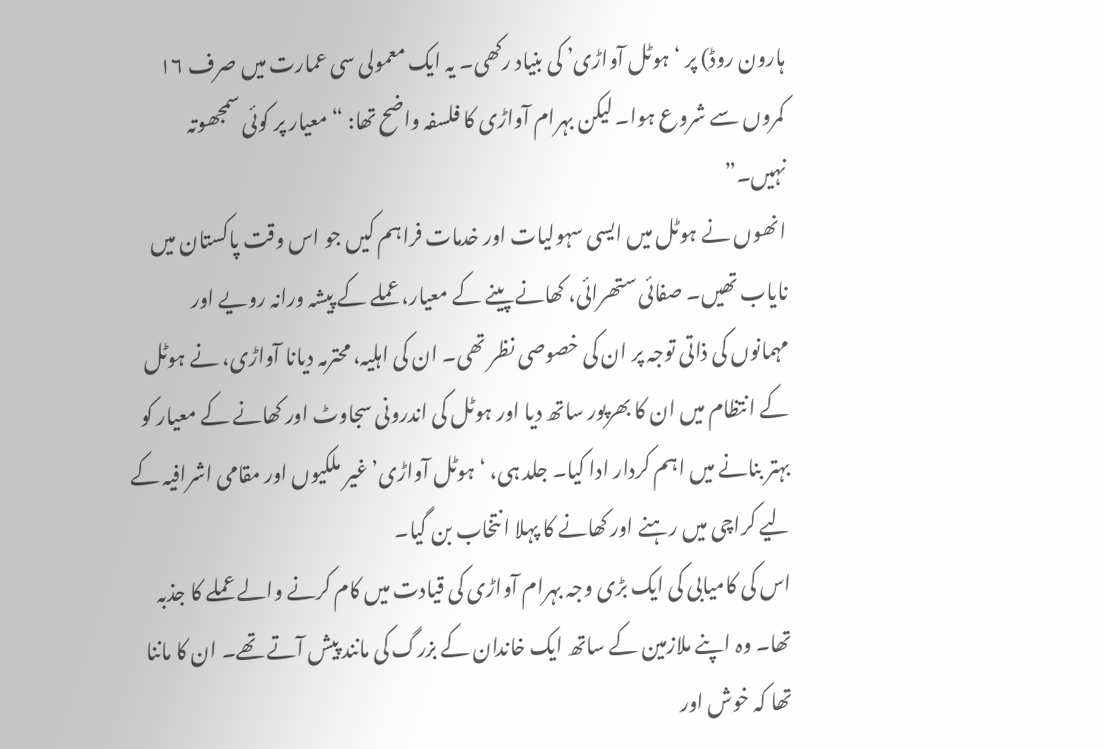ہارون روڈ) پر ‘ہوٹل آواڑی’ کی بنیاد رکھی۔ یہ ایک معمولی سی عمارت میں صرف ۱۶ کمروں سے شروع ہوا۔ لیکن بہرام آواڑی کا فلسفہ واضح تھا: “معیار پر کوئی سمجھوتہ نہیں۔”
انھوں نے ہوٹل میں ایسی سہولیات اور خدمات فراہم کیں جو اس وقت پاکستان میں نایاب تھیں۔ صفائی ستھرائی، کھانے پینے کے معیار، عملے کے پیشہ ورانہ رویے اور مہمانوں کی ذاتی توجہ پر ان کی خصوصی نظر تھی۔ ان کی اہلیہ، محترمہ دیانا آواڑی، نے ہوٹل کے انتظام میں ان کا بھرپور ساتھ دیا اور ہوٹل کی اندرونی سجاوٹ اور کھانے کے معیار کو بہتر بنانے میں اہم کردار ادا کیا۔ جلد ہی، ‘ہوٹل آواڑی’ غیر ملکیوں اور مقامی اشرافیہ کے لیے کراچی میں رہنے اور کھانے کا پہلا انتخاب بن گیا۔
اس کی کامیابی کی ایک بڑی وجہ بہرام آواڑی کی قیادت میں کام کرنے والے عملے کا جذبہ تھا۔ وہ اپنے ملازمین کے ساتھ ایک خاندان کے بزرگ کی مانند پیش آتے تھے۔ ان کا ماننا تھا کہ خوش اور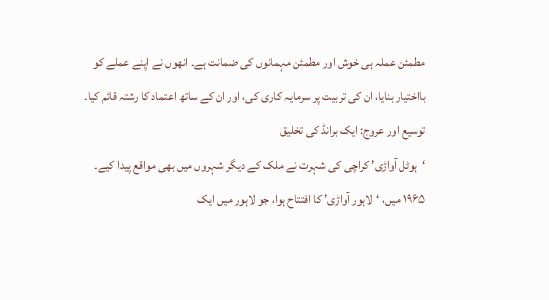مطمئن عملہ ہی خوش اور مطمئن مہمانوں کی ضمانت ہے۔ انھوں نے اپنے عملے کو بااختیار بنایا، ان کی تربیت پر سرمایہ کاری کی، اور ان کے ساتھ اعتماد کا رشتہ قائم کیا۔
توسیع اور عروج: ایک برانڈ کی تخلیق
‘ہوٹل آواڑی’ کراچی کی شہرت نے ملک کے دیگر شہروں میں بھی مواقع پیدا کیے۔ ۱۹۶۵ میں، ‘لاہور آواڑی’ کا افتتاح ہوا، جو لاہور میں ایک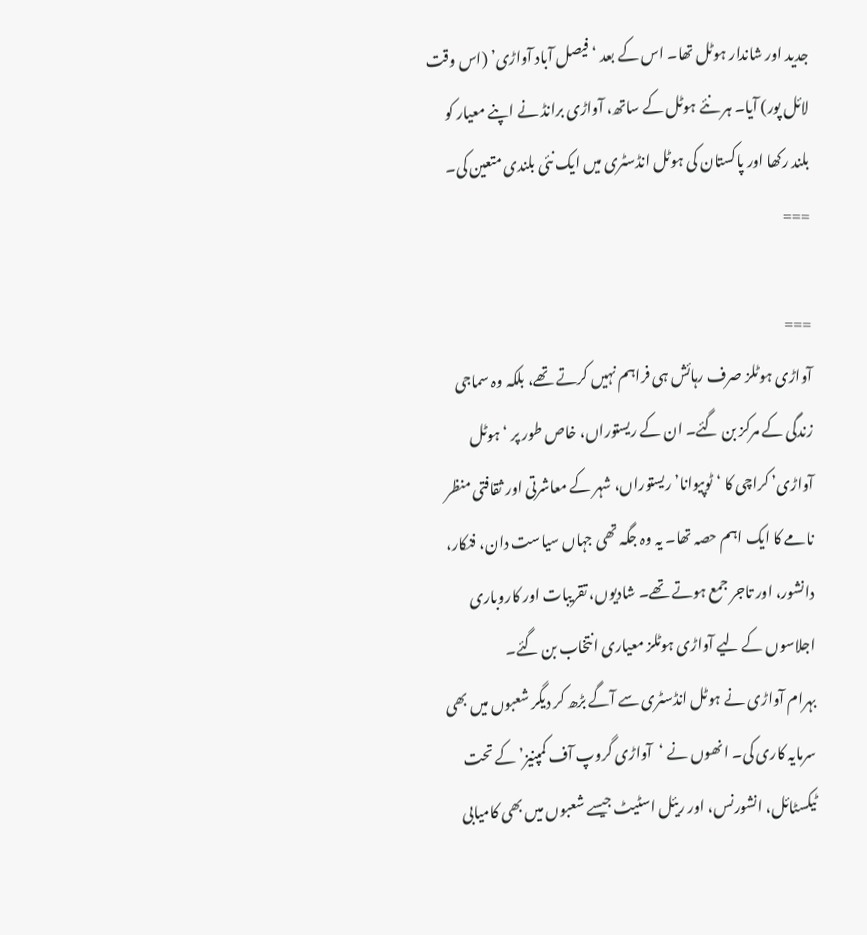جدید اور شاندار ہوٹل تھا۔ اس کے بعد ‘فیصل آباد آواڑی’ (اس وقت لائل پور) آیا۔ ہر نئے ہوٹل کے ساتھ، آواڑی برانڈ نے اپنے معیار کو بلند رکھا اور پاکستان کی ہوٹل انڈسٹری میں ایک نئی بلندی متعین کی۔
===

===
آواڑی ہوٹلز صرف رہائش ہی فراہم نہیں کرتے تھے، بلکہ وہ سماجی زندگی کے مرکز بن گئے۔ ان کے ریستوراں، خاص طور پر ‘ہوٹل آواڑی’ کراچی کا ‘ٹوپیوانا’ ریستوراں، شہر کے معاشرتی اور ثقافتی منظر نامے کا ایک اہم حصہ تھا۔ یہ وہ جگہ تھی جہاں سیاست دان، فنکار، دانشور، اور تاجر جمع ہوتے تھے۔ شادیوں، تقریبات اور کاروباری اجلاسوں کے لیے آواڑی ہوٹلز معیاری انتخاب بن گئے۔
بہرام آواڑی نے ہوٹل انڈسٹری سے آگے بڑھ کر دیگر شعبوں میں بھی سرمایہ کاری کی۔ انھوں نے ‘آواڑی گروپ آف کمپنیز’ کے تحت ٹیکسٹائل، انشورنس، اور ریئل اسٹیٹ جیسے شعبوں میں بھی کامیابی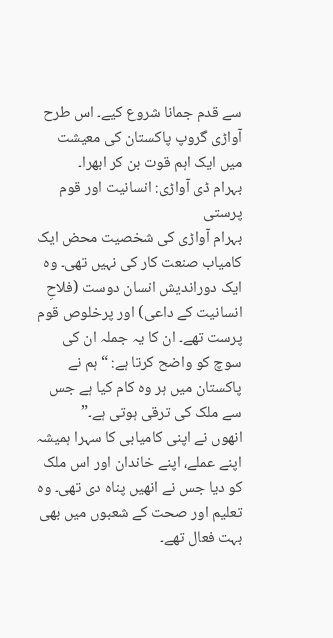سے قدم جمانا شروع کیے۔ اس طرح آواڑی گروپ پاکستان کی معیشت میں ایک اہم قوت بن کر ابھرا۔
بہرام ڈی آواڑی: انسانیت اور قوم پرستی
بہرام آواڑی کی شخصیت محض ایک کامیاب صنعت کار کی نہیں تھی۔ وہ ایک دوراندیش انسان دوست (فلاحِ انسانیت کے داعی) اور پرخلوص قوم پرست تھے۔ ان کا یہ جملہ ان کی سوچ کو واضح کرتا ہے: “ہم نے پاکستان میں ہر وہ کام کیا ہے جس سے ملک کی ترقی ہوتی ہے۔”
انھوں نے اپنی کامیابی کا سہرا ہمیشہ اپنے عملے، اپنے خاندان اور اس ملک کو دیا جس نے انھیں پناہ دی تھی۔ وہ تعلیم اور صحت کے شعبوں میں بھی بہت فعال تھے۔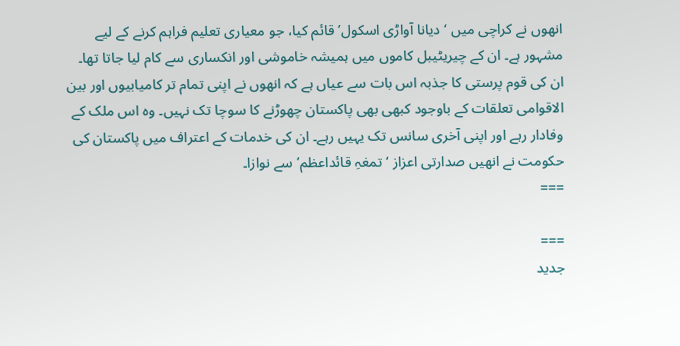انھوں نے کراچی میں ‘دیانا آواڑی اسکول’ قائم کیا، جو معیاری تعلیم فراہم کرنے کے لیے مشہور ہے۔ ان کے چیریٹیبل کاموں میں ہمیشہ خاموشی اور انکساری سے کام لیا جاتا تھا۔
ان کی قوم پرستی کا جذبہ اس بات سے عیاں ہے کہ انھوں نے اپنی تمام تر کامیابیوں اور بین الاقوامی تعلقات کے باوجود کبھی بھی پاکستان چھوڑنے کا سوچا تک نہیں۔ وہ اس ملک کے وفادار رہے اور اپنی آخری سانس تک یہیں رہے۔ ان کی خدمات کے اعتراف میں پاکستان کی حکومت نے انھیں صدارتی اعزاز ‘تمغہِ قائداعظم’ سے نوازا۔
===

===
جدید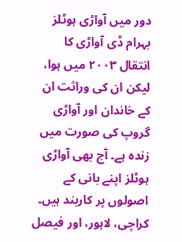دور میں آواڑی ہوٹلز
بہرام ڈی آواڑی کا انتقال ۲۰۰۳ میں ہوا، لیکن ان کی وراثت ان کے خاندان اور آواڑی گروپ کی صورت میں زندہ ہے۔ آج بھی آواڑی ہوٹلز اپنے بانی کے اصولوں پر کاربند ہیں۔ کراچی، لاہور، اور فیصل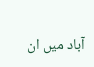آباد میں ان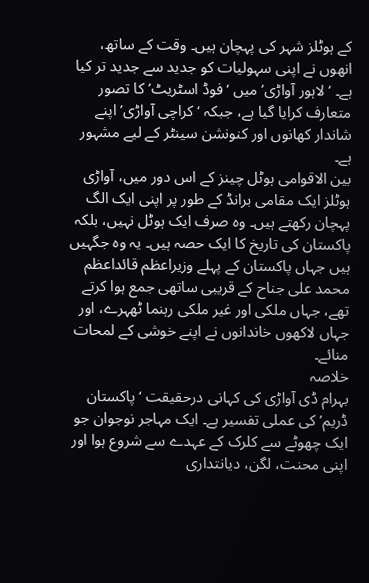کے ہوٹلز شہر کی پہچان ہیں۔ وقت کے ساتھ، انھوں نے اپنی سہولیات کو جدید سے جدید تر کیا ہے۔ ‘لاہور آواڑی’ میں ‘فوڈ اسٹریٹ’ کا تصور متعارف کرایا گیا ہے، جبکہ ‘کراچی آواڑی’ اپنے شاندار کھانوں اور کنونشن سینٹر کے لیے مشہور ہے۔
بین الاقوامی ہوٹل چینز کے اس دور میں، آواڑی ہوٹلز ایک مقامی برانڈ کے طور پر اپنی ایک الگ پہچان رکھتے ہیں۔ وہ صرف ایک ہوٹل نہیں، بلکہ پاکستان کی تاریخ کا ایک حصہ ہیں۔ یہ وہ جگہیں ہیں جہاں پاکستان کے پہلے وزیراعظم قائداعظم محمد علی جناح کے قریبی ساتھی جمع ہوا کرتے تھے، جہاں ملکی اور غیر ملکی رہنما ٹھہرے، اور جہاں لاکھوں خاندانوں نے اپنے خوشی کے لمحات منائے۔
خلاصہ
بہرام ڈی آواڑی کی کہانی درحقیقت ‘پاکستان ڈریم’ کی عملی تفسیر ہے۔ ایک مہاجر نوجوان جو ایک چھوٹے سے کلرک کے عہدے سے شروع ہوا اور اپنی محنت، لگن، دیانتداری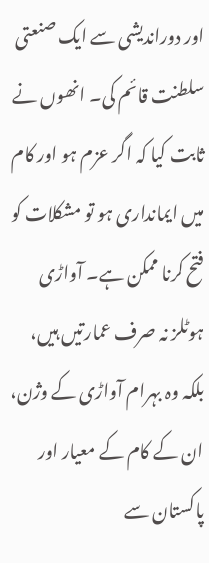اور دوراندیشی سے ایک صنعتی سلطنت قائم کی۔ انھوں نے ثابت کیا کہ اگر عزم ہو اور کام میں ایمانداری ہو تو مشکلات کو فتح کرنا ممکن ہے۔ آواڑی ہوٹلز نہ صرف عمارتیں ہیں، بلکہ وہ بہرام آواڑی کے وژن، ان کے کام کے معیار اور پاکستان سے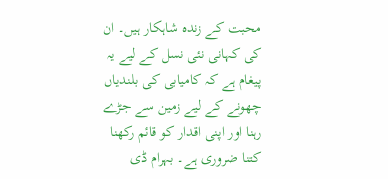محبت کے زندہ شاہکار ہیں۔ ان کی کہانی نئی نسل کے لیے یہ پیغام ہے کہ کامیابی کی بلندیاں چھونے کے لیے زمین سے جڑے رہنا اور اپنی اقدار کو قائم رکھنا کتنا ضروری ہے۔ بہرام ڈی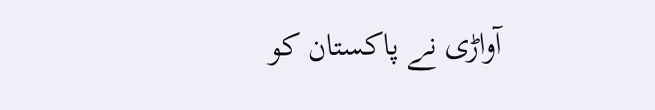آواڑی نے پاکستان کو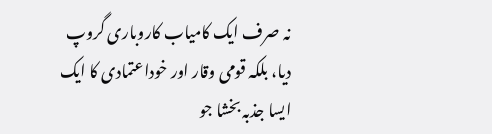نہ صرف ایک کامیاب کاروباری گروپ دیا، بلکہ قومی وقار اور خوداعتمادی کا ایک ایسا جذبہ بخشا جو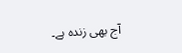آج بھی زندہ ہے۔